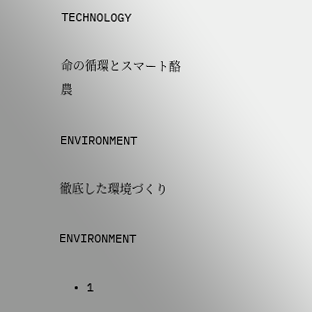TECHNOLOGY

命の循環とスマート酪農

ENVIRONMENT

徹底した環境づくり

ENVIRONMENT

  • 1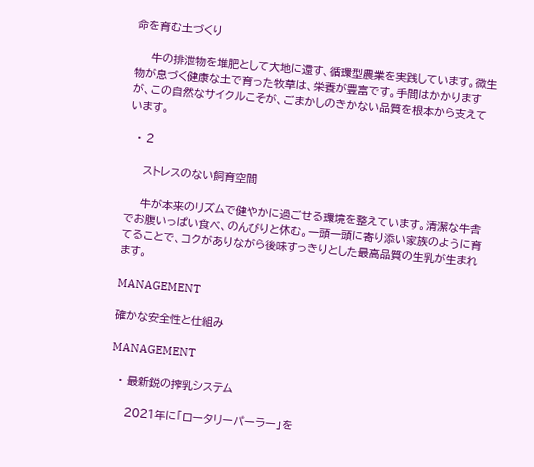命を育む土づくり

    牛の排泄物を堆肥として大地に還す、循環型農業を実践しています。微生物が息づく健康な土で育った牧草は、栄養が豊富です。手間はかかりますが、この自然なサイクルこそが、ごまかしのきかない品質を根本から支えています。

  • 2

    ストレスのない飼育空間

    牛が本来のリズムで健やかに過ごせる環境を整えています。清潔な牛舎でお腹いっぱい食べ、のんびりと休む。一頭一頭に寄り添い家族のように育てることで、コクがありながら後味すっきりとした最高品質の生乳が生まれます。

MANAGEMENT

確かな安全性と仕組み

MANAGEMENT

  • 最新鋭の搾乳システム

    2021年に「ロータリーパーラー」を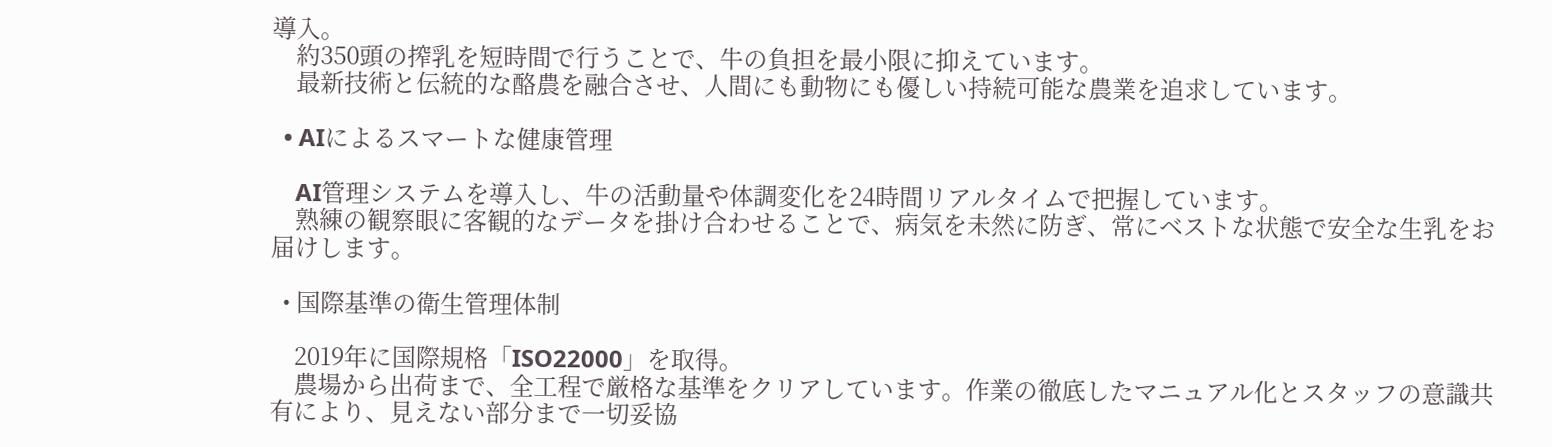導入。
    約350頭の搾乳を短時間で行うことで、牛の負担を最小限に抑えています。
    最新技術と伝統的な酪農を融合させ、人間にも動物にも優しい持続可能な農業を追求しています。

  • AIによるスマートな健康管理

    AI管理システムを導入し、牛の活動量や体調変化を24時間リアルタイムで把握しています。
    熟練の観察眼に客観的なデータを掛け合わせることで、病気を未然に防ぎ、常にベストな状態で安全な生乳をお届けします。

  • 国際基準の衛生管理体制

    2019年に国際規格「ISO22000」を取得。
    農場から出荷まで、全工程で厳格な基準をクリアしています。作業の徹底したマニュアル化とスタッフの意識共有により、見えない部分まで一切妥協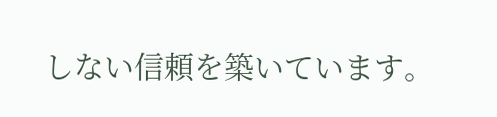しない信頼を築いています。